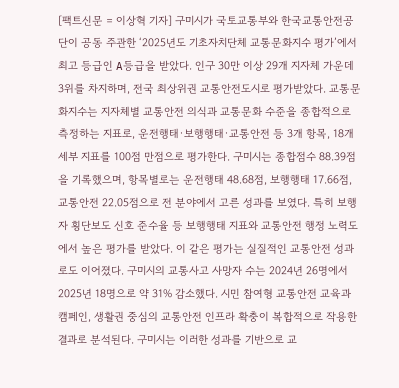[팩트신문 = 이상혁 기자] 구미시가 국토교통부와 한국교통안전공단이 공동 주관한 ‘2025년도 기초자치단체 교통문화지수 평가’에서 최고 등급인 A등급을 받았다. 인구 30만 이상 29개 지자체 가운데 3위를 차지하며, 전국 최상위권 교통안전도시로 평가받았다. 교통문화지수는 지자체별 교통안전 의식과 교통문화 수준을 종합적으로 측정하는 지표로, 운전행태·보행행태·교통안전 등 3개 항목, 18개 세부 지표를 100점 만점으로 평가한다. 구미시는 종합점수 88.39점을 기록했으며, 항목별로는 운전행태 48.68점, 보행행태 17.66점, 교통안전 22.05점으로 전 분야에서 고른 성과를 보였다. 특히 보행자 횡단보도 신호 준수율 등 보행행태 지표와 교통안전 행정 노력도에서 높은 평가를 받았다. 이 같은 평가는 실질적인 교통안전 성과로도 이어졌다. 구미시의 교통사고 사망자 수는 2024년 26명에서 2025년 18명으로 약 31% 감소했다. 시민 참여형 교통안전 교육과 캠페인, 생활권 중심의 교통안전 인프라 확충이 복합적으로 작용한 결과로 분석된다. 구미시는 이러한 성과를 기반으로 교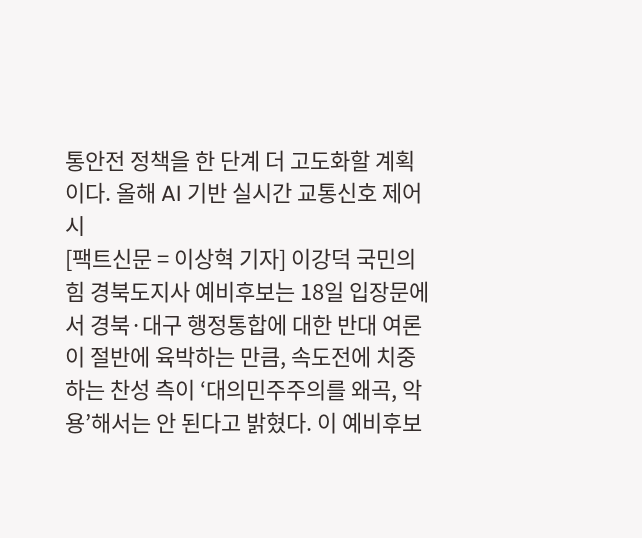통안전 정책을 한 단계 더 고도화할 계획이다. 올해 AI 기반 실시간 교통신호 제어시
[팩트신문 = 이상혁 기자] 이강덕 국민의힘 경북도지사 예비후보는 18일 입장문에서 경북·대구 행정통합에 대한 반대 여론이 절반에 육박하는 만큼, 속도전에 치중하는 찬성 측이 ‘대의민주주의를 왜곡, 악용’해서는 안 된다고 밝혔다. 이 예비후보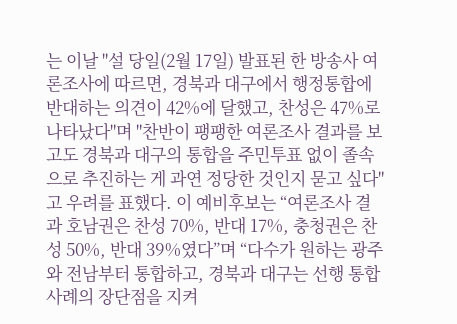는 이날 "설 당일(2월 17일) 발표된 한 방송사 여론조사에 따르면, 경북과 대구에서 행정통합에 반대하는 의견이 42%에 달했고, 찬성은 47%로 나타났다"며 "찬반이 팽팽한 여론조사 결과를 보고도 경북과 대구의 통합을 주민투표 없이 졸속으로 추진하는 게 과연 정당한 것인지 묻고 싶다"고 우려를 표했다. 이 예비후보는 “여론조사 결과 호남권은 찬성 70%, 반대 17%, 충청권은 찬성 50%, 반대 39%였다”며 “다수가 원하는 광주와 전남부터 통합하고, 경북과 대구는 선행 통합사례의 장단점을 지켜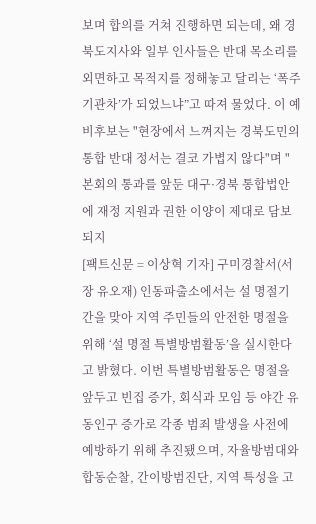보며 합의를 거쳐 진행하면 되는데, 왜 경북도지사와 일부 인사들은 반대 목소리를 외면하고 목적지를 정해놓고 달리는 ‘폭주 기관차’가 되었느냐”고 따져 물었다. 이 예비후보는 "현장에서 느껴지는 경북도민의 통합 반대 정서는 결코 가볍지 않다"며 "본회의 통과를 앞둔 대구·경북 통합법안에 재정 지원과 권한 이양이 제대로 담보되지
[팩트신문 = 이상혁 기자] 구미경찰서(서장 유오재) 인동파출소에서는 설 명절기간을 맞아 지역 주민들의 안전한 명절을 위해 ‘설 명절 특별방범활동’을 실시한다고 밝혔다. 이번 특별방범활동은 명절을 앞두고 빈집 증가, 회식과 모임 등 야간 유동인구 증가로 각종 범죄 발생을 사전에 예방하기 위해 추진됐으며, 자율방범대와 합동순찰, 간이방범진단, 지역 특성을 고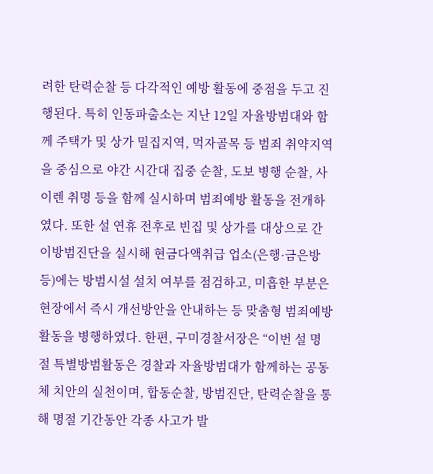려한 탄력순찰 등 다각적인 예방 활동에 중점을 두고 진행된다. 특히 인동파출소는 지난 12일 자율방범대와 함께 주택가 및 상가 밀집지역, 먹자골목 등 범죄 취약지역을 중심으로 야간 시간대 집중 순찰, 도보 병행 순찰, 사이렌 취명 등을 함께 실시하며 범죄예방 활동을 전개하였다. 또한 설 연휴 전후로 빈집 및 상가를 대상으로 간이방범진단을 실시해 현금다액취급 업소(은행·금은방 등)에는 방범시설 설치 여부를 점검하고, 미흡한 부분은 현장에서 즉시 개선방안을 안내하는 등 맞춤형 범죄예방 활동을 병행하였다. 한편, 구미경찰서장은 “이번 설 명절 특별방범활동은 경찰과 자율방범대가 함께하는 공동체 치안의 실천이며, 합동순찰, 방범진단, 탄력순찰을 통해 명절 기간동안 각종 사고가 발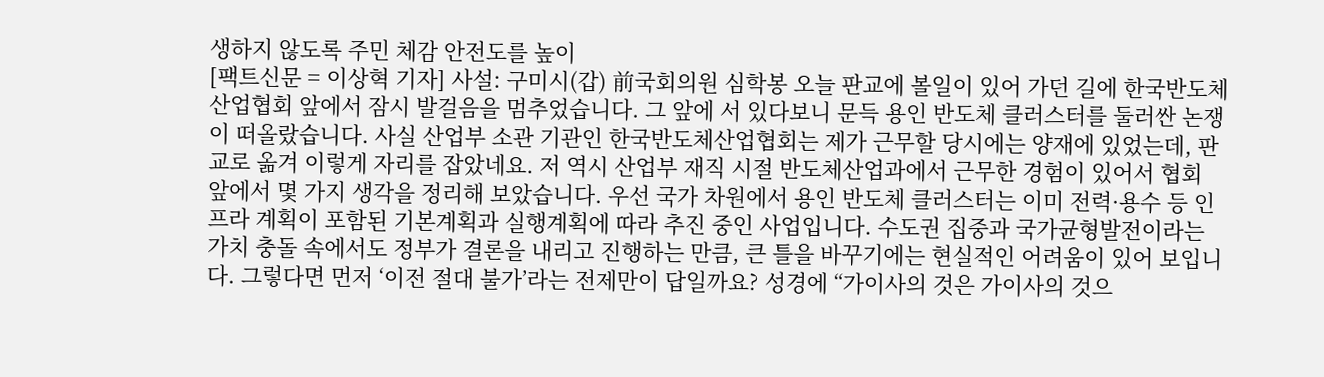생하지 않도록 주민 체감 안전도를 높이
[팩트신문 = 이상혁 기자] 사설: 구미시(갑) 前국회의원 심학봉 오늘 판교에 볼일이 있어 가던 길에 한국반도체산업협회 앞에서 잠시 발걸음을 멈추었습니다. 그 앞에 서 있다보니 문득 용인 반도체 클러스터를 둘러싼 논쟁이 떠올랐습니다. 사실 산업부 소관 기관인 한국반도체산업협회는 제가 근무할 당시에는 양재에 있었는데, 판교로 옮겨 이렇게 자리를 잡았네요. 저 역시 산업부 재직 시절 반도체산업과에서 근무한 경험이 있어서 협회 앞에서 몇 가지 생각을 정리해 보았습니다. 우선 국가 차원에서 용인 반도체 클러스터는 이미 전력·용수 등 인프라 계획이 포함된 기본계획과 실행계획에 따라 추진 중인 사업입니다. 수도권 집중과 국가균형발전이라는 가치 충돌 속에서도 정부가 결론을 내리고 진행하는 만큼, 큰 틀을 바꾸기에는 현실적인 어려움이 있어 보입니다. 그렇다면 먼저 ‘이전 절대 불가’라는 전제만이 답일까요? 성경에 “가이사의 것은 가이사의 것으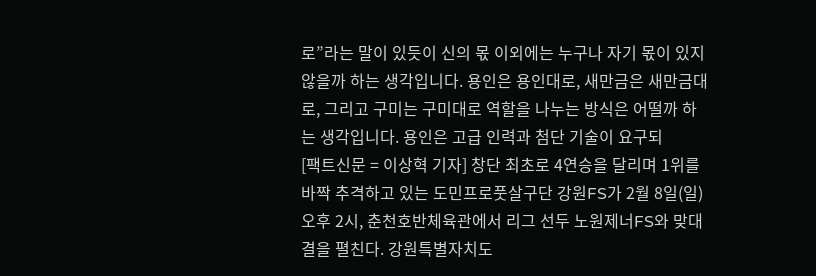로”라는 말이 있듯이 신의 몫 이외에는 누구나 자기 몫이 있지 않을까 하는 생각입니다. 용인은 용인대로, 새만금은 새만금대로, 그리고 구미는 구미대로 역할을 나누는 방식은 어떨까 하는 생각입니다. 용인은 고급 인력과 첨단 기술이 요구되
[팩트신문 = 이상혁 기자] 창단 최초로 4연승을 달리며 1위를 바짝 추격하고 있는 도민프로풋살구단 강원FS가 2월 8일(일) 오후 2시, 춘천호반체육관에서 리그 선두 노원제너FS와 맞대결을 펼친다. 강원특별자치도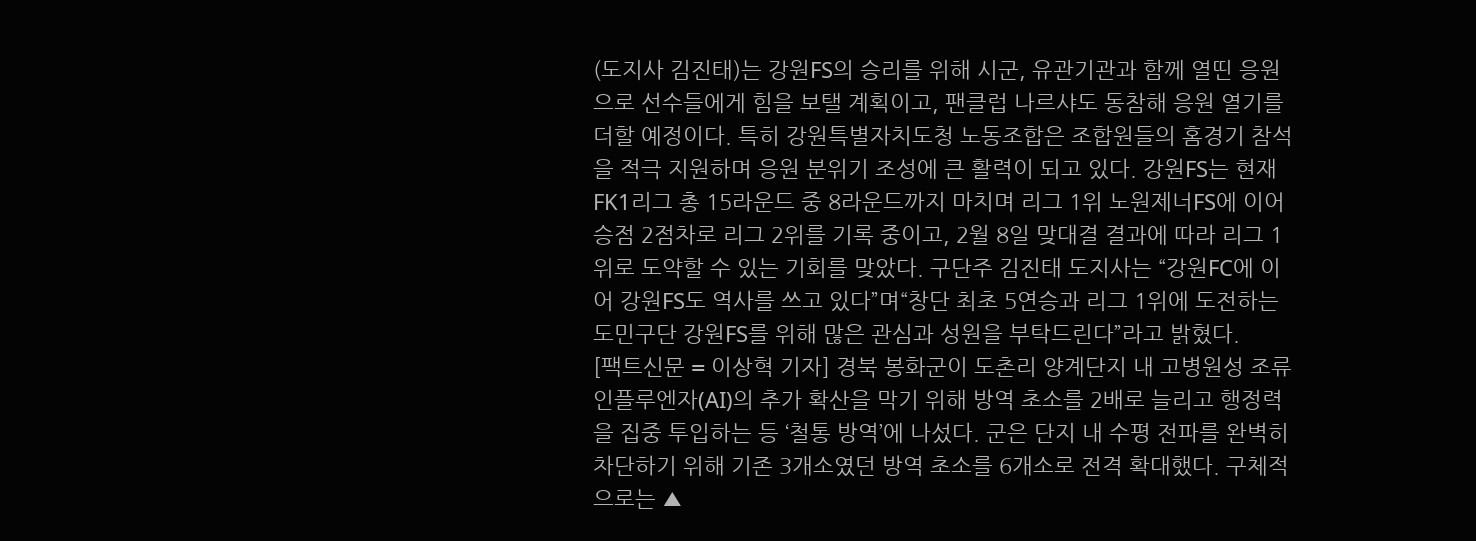(도지사 김진태)는 강원FS의 승리를 위해 시군, 유관기관과 함께 열띤 응원으로 선수들에게 힘을 보탤 계획이고, 팬클럽 나르샤도 동참해 응원 열기를 더할 예정이다. 특히 강원특별자치도청 노동조합은 조합원들의 홈경기 참석을 적극 지원하며 응원 분위기 조성에 큰 활력이 되고 있다. 강원FS는 현재 FK1리그 총 15라운드 중 8라운드까지 마치며 리그 1위 노원제너FS에 이어 승점 2점차로 리그 2위를 기록 중이고, 2월 8일 맞대결 결과에 따라 리그 1위로 도약할 수 있는 기회를 맞았다. 구단주 김진태 도지사는 “강원FC에 이어 강원FS도 역사를 쓰고 있다”며“창단 최초 5연승과 리그 1위에 도전하는 도민구단 강원FS를 위해 많은 관심과 성원을 부탁드린다”라고 밝혔다.
[팩트신문 = 이상혁 기자] 경북 봉화군이 도촌리 양계단지 내 고병원성 조류인플루엔자(AI)의 추가 확산을 막기 위해 방역 초소를 2배로 늘리고 행정력을 집중 투입하는 등 ‘철통 방역’에 나섰다. 군은 단지 내 수평 전파를 완벽히 차단하기 위해 기존 3개소였던 방역 초소를 6개소로 전격 확대했다. 구체적으로는 ▲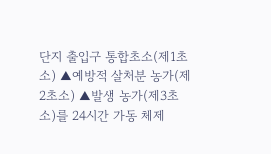단지 출입구 통합초소(제1초소) ▲예방적 살처분 농가(제2초소) ▲발생 농가(제3초소)를 24시간 가동 체제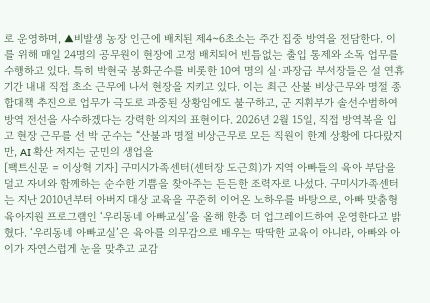로 운영하며, ▲비발생 농장 인근에 배치된 제4~6초소는 주간 집중 방역을 전담한다. 이를 위해 매일 24명의 공무원이 현장에 고정 배치되어 빈틈없는 출입 통제와 소독 업무를 수행하고 있다. 특히 박현국 봉화군수를 비롯한 10여 명의 실·과장급 부서장들은 설 연휴 기간 내내 직접 초소 근무에 나서 현장을 지키고 있다. 이는 최근 산불 비상근무와 명절 종합대책 추진으로 업무가 극도로 과중된 상황임에도 불구하고, 군 지휘부가 솔선수범하여 방역 전선을 사수하겠다는 강력한 의지의 표현이다. 2026년 2월 15일, 직접 방역복을 입고 현장 근무를 선 박 군수는 “산불과 명절 비상근무로 모든 직원이 한계 상황에 다다랐지만, AI 확산 저지는 군민의 생업을
[팩트신문 = 이상혁 기자] 구미시가족센터(센터장 도근희)가 지역 아빠들의 육아 부담을 덜고 자녀와 함께하는 순수한 기쁨을 찾아주는 든든한 조력자로 나섰다. 구미시가족센터는 지난 2010년부터 아버지 대상 교육을 꾸준히 이어온 노하우를 바탕으로, 아빠 맞춤형 육아지원 프로그램인 ‘우리동네 아빠교실’을 올해 한층 더 업그레이드하여 운영한다고 밝혔다. ‘우리동네 아빠교실’은 육아를 의무감으로 배우는 딱딱한 교육이 아니라, 아빠와 아이가 자연스럽게 눈을 맞추고 교감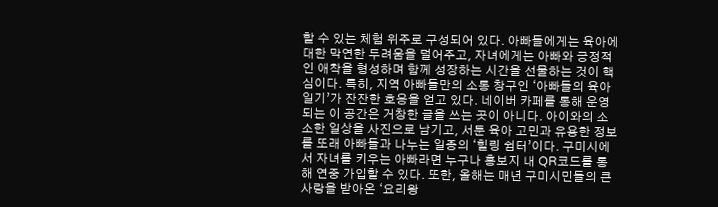할 수 있는 체험 위주로 구성되어 있다. 아빠들에게는 육아에 대한 막연한 두려움을 덜어주고, 자녀에게는 아빠와 긍정적인 애착을 형성하며 함께 성장하는 시간을 선물하는 것이 핵심이다. 특히, 지역 아빠들만의 소통 창구인 ‘아빠들의 육아일기’가 잔잔한 호응을 얻고 있다. 네이버 카페를 통해 운영되는 이 공간은 거창한 글을 쓰는 곳이 아니다. 아이와의 소소한 일상을 사진으로 남기고, 서툰 육아 고민과 유용한 정보를 또래 아빠들과 나누는 일종의 ‘힐링 쉼터’이다. 구미시에서 자녀를 키우는 아빠라면 누구나 홍보지 내 QR코드를 통해 연중 가입할 수 있다. 또한, 올해는 매년 구미시민들의 큰 사랑을 받아온 ‘요리왕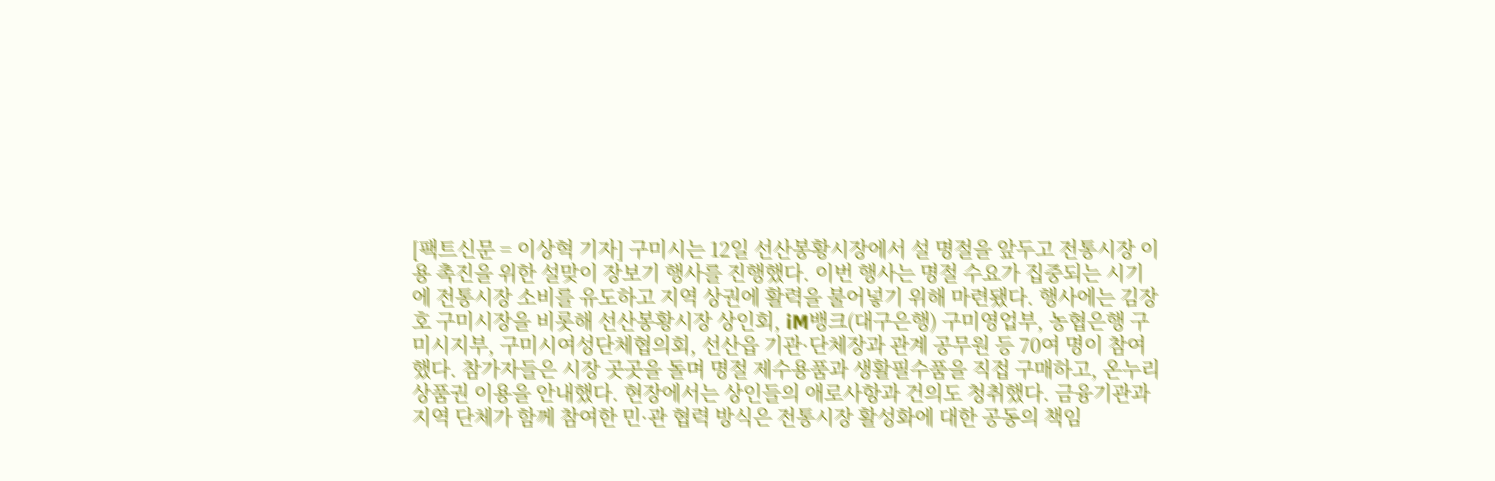[팩트신문 = 이상혁 기자] 구미시는 12일 선산봉황시장에서 설 명절을 앞두고 전통시장 이용 촉진을 위한 설맞이 장보기 행사를 진행했다. 이번 행사는 명절 수요가 집중되는 시기에 전통시장 소비를 유도하고 지역 상권에 활력을 불어넣기 위해 마련됐다. 행사에는 김장호 구미시장을 비롯해 선산봉황시장 상인회, iM뱅크(대구은행) 구미영업부, 농협은행 구미시지부, 구미시여성단체협의회, 선산읍 기관·단체장과 관계 공무원 등 70여 명이 참여했다. 참가자들은 시장 곳곳을 돌며 명절 제수용품과 생활필수품을 직접 구매하고, 온누리상품권 이용을 안내했다. 현장에서는 상인들의 애로사항과 건의도 청취했다. 금융기관과 지역 단체가 함께 참여한 민·관 협력 방식은 전통시장 활성화에 대한 공동의 책임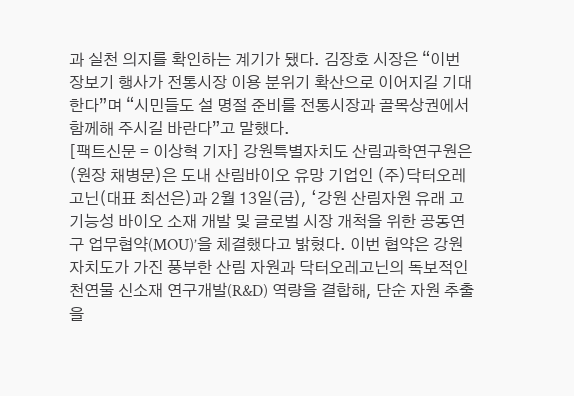과 실천 의지를 확인하는 계기가 됐다. 김장호 시장은 “이번 장보기 행사가 전통시장 이용 분위기 확산으로 이어지길 기대한다”며 “시민들도 설 명절 준비를 전통시장과 골목상권에서 함께해 주시길 바란다”고 말했다.
[팩트신문 = 이상혁 기자] 강원특별자치도 산림과학연구원은(원장 채병문)은 도내 산림바이오 유망 기업인 (주)닥터오레고닌(대표 최선은)과 2월 13일(금), ‘강원 산림자원 유래 고기능성 바이오 소재 개발 및 글로벌 시장 개척을 위한 공동연구 업무협약(MOU)’을 체결했다고 밝혔다. 이번 협약은 강원자치도가 가진 풍부한 산림 자원과 닥터오레고닌의 독보적인 천연물 신소재 연구개발(R&D) 역량을 결합해, 단순 자원 추출을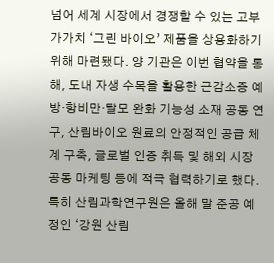넘어 세계 시장에서 경쟁할 수 있는 고부가가치 ‘그린 바이오’ 제품을 상용화하기 위해 마련됐다. 양 기관은 이번 협약을 통해, 도내 자생 수목을 활용한 근감소증 예방·항비만·탈모 완화 기능성 소재 공동 연구, 산림바이오 원료의 안정적인 공급 체계 구축, 글로벌 인증 취득 및 해외 시장 공동 마케팅 등에 적극 협력하기로 했다. 특히 산림과학연구원은 올해 말 준공 예정인 ‘강원 산림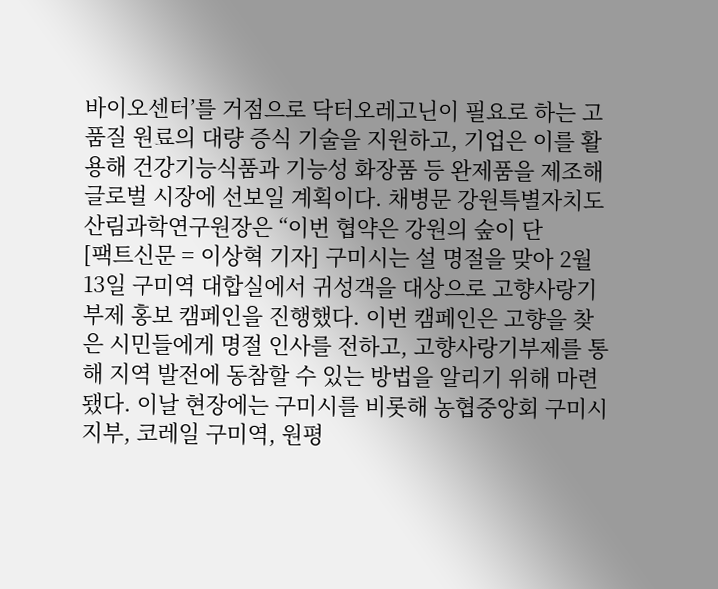바이오센터’를 거점으로 닥터오레고닌이 필요로 하는 고품질 원료의 대량 증식 기술을 지원하고, 기업은 이를 활용해 건강기능식품과 기능성 화장품 등 완제품을 제조해 글로벌 시장에 선보일 계획이다. 채병문 강원특별자치도 산림과학연구원장은 “이번 협약은 강원의 숲이 단
[팩트신문 = 이상혁 기자] 구미시는 설 명절을 맞아 2월 13일 구미역 대합실에서 귀성객을 대상으로 고향사랑기부제 홍보 캠페인을 진행했다. 이번 캠페인은 고향을 찾은 시민들에게 명절 인사를 전하고, 고향사랑기부제를 통해 지역 발전에 동참할 수 있는 방법을 알리기 위해 마련됐다. 이날 현장에는 구미시를 비롯해 농협중앙회 구미시지부, 코레일 구미역, 원평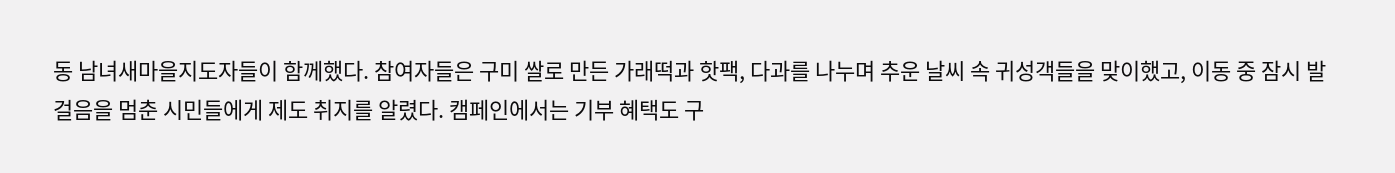동 남녀새마을지도자들이 함께했다. 참여자들은 구미 쌀로 만든 가래떡과 핫팩, 다과를 나누며 추운 날씨 속 귀성객들을 맞이했고, 이동 중 잠시 발걸음을 멈춘 시민들에게 제도 취지를 알렸다. 캠페인에서는 기부 혜택도 구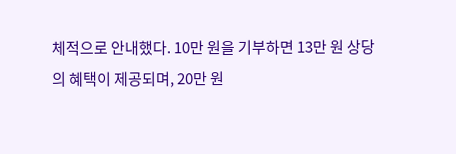체적으로 안내했다. 10만 원을 기부하면 13만 원 상당의 혜택이 제공되며, 20만 원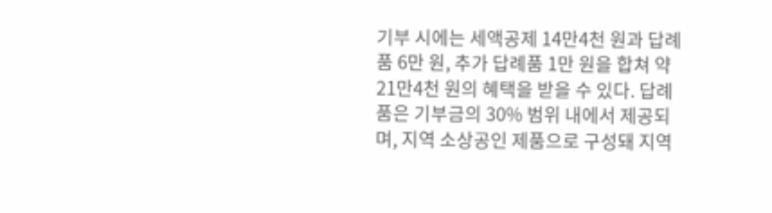기부 시에는 세액공제 14만4천 원과 답례품 6만 원, 추가 답례품 1만 원을 합쳐 약 21만4천 원의 혜택을 받을 수 있다. 답례품은 기부금의 30% 범위 내에서 제공되며, 지역 소상공인 제품으로 구성돼 지역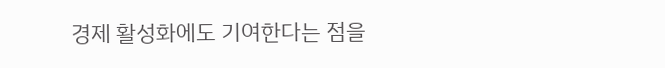경제 활성화에도 기여한다는 점을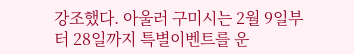강조했다. 아울러 구미시는 2월 9일부터 28일까지 특별이벤트를 운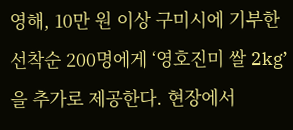영해, 10만 원 이상 구미시에 기부한 선착순 200명에게 ‘영호진미 쌀 2kg’을 추가로 제공한다. 현장에서